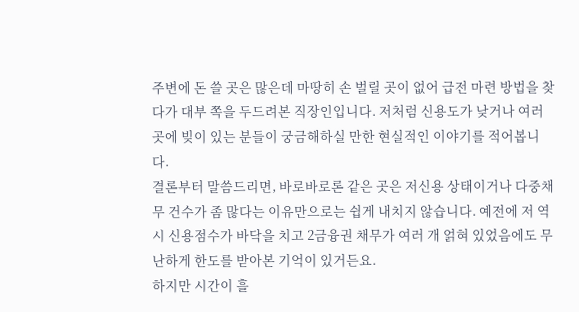주변에 돈 쓸 곳은 많은데 마땅히 손 벌릴 곳이 없어 급전 마련 방법을 찾다가 대부 쪽을 두드려본 직장인입니다. 저처럼 신용도가 낮거나 여러 곳에 빚이 있는 분들이 궁금해하실 만한 현실적인 이야기를 적어봅니다.
결론부터 말씀드리면, 바로바로론 같은 곳은 저신용 상태이거나 다중채무 건수가 좀 많다는 이유만으로는 쉽게 내치지 않습니다. 예전에 저 역시 신용점수가 바닥을 치고 2금융권 채무가 여러 개 얽혀 있었음에도 무난하게 한도를 받아본 기억이 있거든요.
하지만 시간이 흘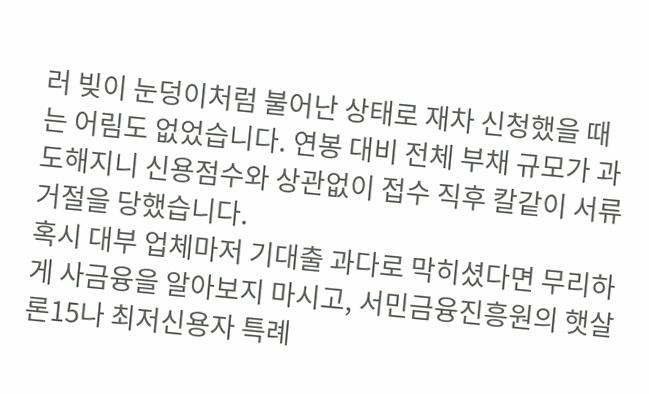러 빚이 눈덩이처럼 불어난 상태로 재차 신청했을 때는 어림도 없었습니다. 연봉 대비 전체 부채 규모가 과도해지니 신용점수와 상관없이 접수 직후 칼같이 서류 거절을 당했습니다.
혹시 대부 업체마저 기대출 과다로 막히셨다면 무리하게 사금융을 알아보지 마시고, 서민금융진흥원의 햇살론15나 최저신용자 특례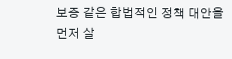보증 같은 합법적인 정책 대안을 먼저 살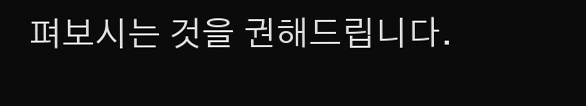펴보시는 것을 권해드립니다.